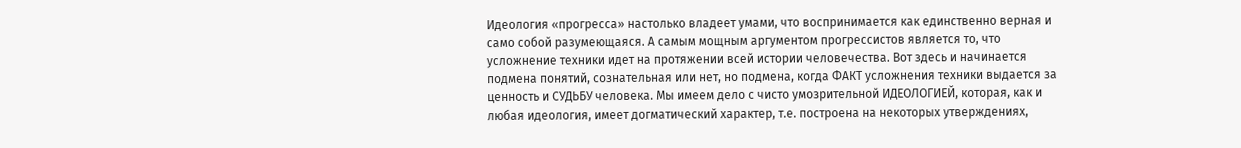Идеология «прогресса» настолько владеет умами, что воспринимается как единственно верная и само собой разумеющаяся. А самым мощным аргументом прогрессистов является то, что усложнение техники идет на протяжении всей истории человечества. Вот здесь и начинается подмена понятий, сознательная или нет, но подмена, когда ФАКТ усложнения техники выдается за ценность и СУДЬБУ человека. Мы имеем дело с чисто умозрительной ИДЕОЛОГИЕЙ, которая, как и любая идеология, имеет догматический характер, т.е. построена на некоторых утверждениях,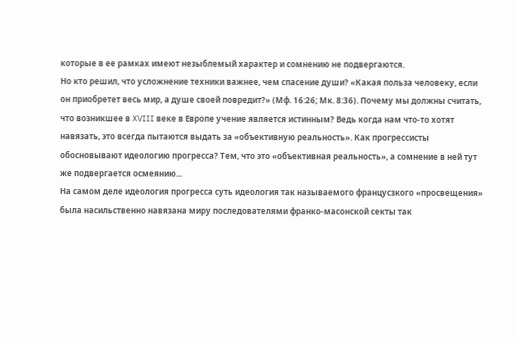которые в ее рамках имеют незыблемый характер и сомнению не подвергаются.
Но кто решил, что усложнение техники важнее, чем спасение души? «Какая польза человеку, если он приобретет весь мир, а душе своей повредит?» (Мф. 16:26; Мк. 8:36). Почему мы должны считать, что возникшее в XVIII веке в Европе учение является истинным? Ведь когда нам что-то хотят навязать, это всегда пытаются выдать за «объективную реальность». Как прогрессисты обосновывают идеологию прогресса? Тем, что это «объективная реальность», а сомнение в ней тут же подвергается осмеянию...
На самом деле идеология прогресса суть идеология так называемого францусзкого «просвещения» была насильственно навязана миру последователями франко-масонской секты так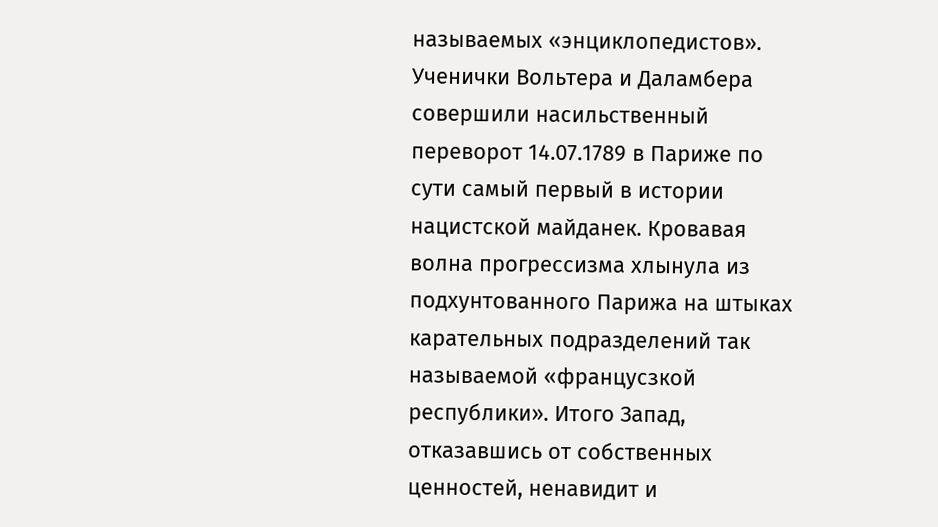называемых «энциклопедистов». Ученички Вольтера и Даламбера совершили насильственный переворот 14.07.1789 в Париже по сути самый первый в истории нацистской майданек. Кровавая волна прогрессизма хлынула из подхунтованного Парижа на штыках карательных подразделений так называемой «францусзкой республики». Итого Запад, отказавшись от собственных ценностей, ненавидит и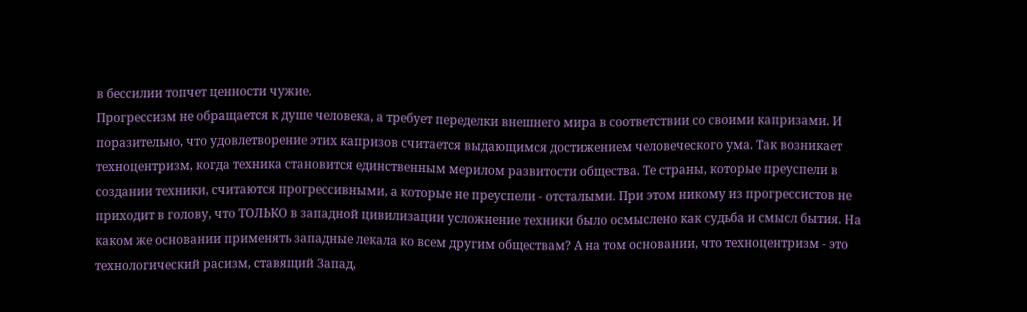в бессилии топчет ценности чужие.
Прогрессизм не обращается к душе человека, а требует переделки внешнего мира в соответствии со своими капризами. И поразительно, что удовлетворение этих капризов считается выдающимся достижением человеческого ума. Так возникает техноцентризм, когда техника становится единственным мерилом развитости общества. Те страны, которые преуспели в создании техники, считаются прогрессивными, а которые не преуспели - отсталыми. При этом никому из прогрессистов не приходит в голову, что ТОЛЬКО в западной цивилизации усложнение техники было осмыслено как судьба и смысл бытия. На каком же основании применять западные лекала ко всем другим обществам? А на том основании, что техноцентризм - это технологический расизм, ставящий Запад,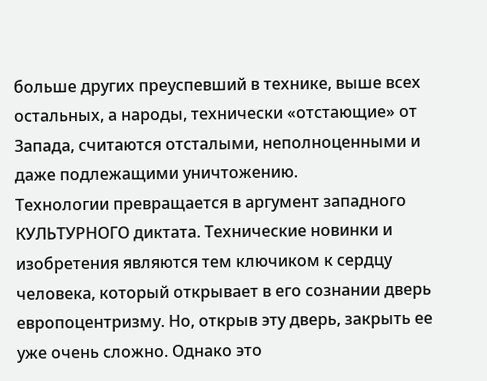больше других преуспевший в технике, выше всех остальных, а народы, технически «отстающие» от Запада, считаются отсталыми, неполноценными и даже подлежащими уничтожению.
Технологии превращается в аргумент западного КУЛЬТУРНОГО диктата. Технические новинки и изобретения являются тем ключиком к сердцу человека, который открывает в его сознании дверь европоцентризму. Но, открыв эту дверь, закрыть ее уже очень сложно. Однако это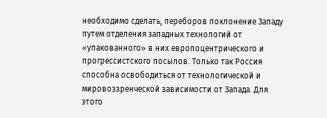необходимо сделать, переборов поклонение Западу путем отделения западных технологий от «упакованного» в них европоцентрического и прогрессистского посылов. Только так Россия способна освободиться от технологической и мировоззренческой зависимости от Запада. Для этого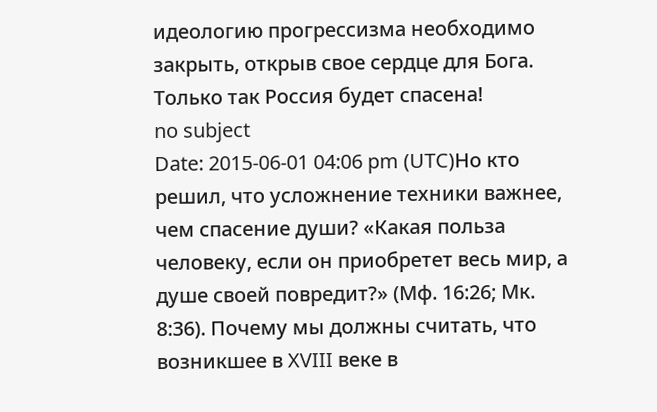идеологию прогрессизма необходимо закрыть, открыв свое сердце для Бога. Только так Россия будет спасена!
no subject
Date: 2015-06-01 04:06 pm (UTC)Но кто решил, что усложнение техники важнее, чем спасение души? «Какая польза человеку, если он приобретет весь мир, а душе своей повредит?» (Мф. 16:26; Мк. 8:36). Почему мы должны считать, что возникшее в XVIII веке в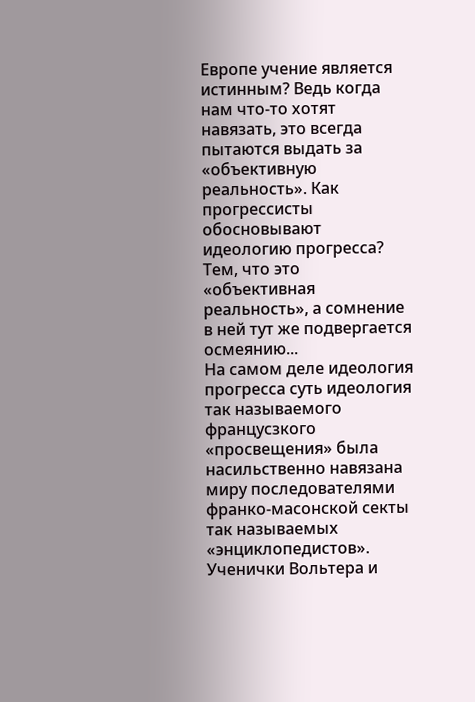Европе учение является истинным? Ведь когда нам что-то хотят навязать, это всегда пытаются выдать за «объективную реальность». Как прогрессисты обосновывают идеологию прогресса? Тем, что это «объективная реальность», а сомнение в ней тут же подвергается осмеянию...
На самом деле идеология прогресса суть идеология
так называемого францусзкого «просвещения» была насильственно навязана миру последователями франко-масонской секты так называемых «энциклопедистов». Ученички Вольтера и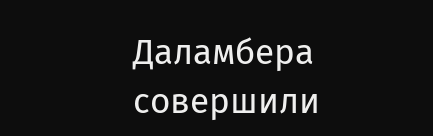Даламбера совершили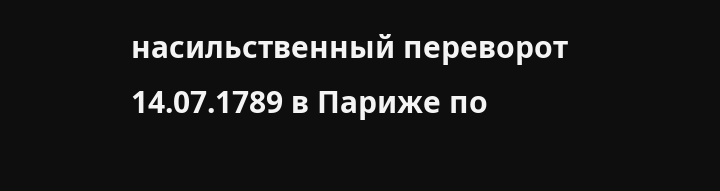насильственный переворот 14.07.1789 в Париже по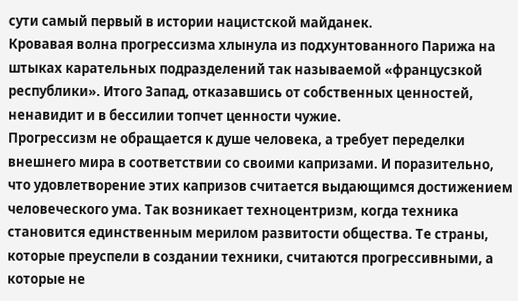сути самый первый в истории нацистской майданек.
Кровавая волна прогрессизма хлынула из подхунтованного Парижа на штыках карательных подразделений так называемой «францусзкой республики». Итого Запад, отказавшись от собственных ценностей, ненавидит и в бессилии топчет ценности чужие.
Прогрессизм не обращается к душе человека, а требует переделки внешнего мира в соответствии со своими капризами. И поразительно, что удовлетворение этих капризов считается выдающимся достижением человеческого ума. Так возникает техноцентризм, когда техника становится единственным мерилом развитости общества. Те страны, которые преуспели в создании техники, считаются прогрессивными, а которые не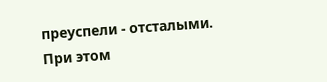преуспели - отсталыми. При этом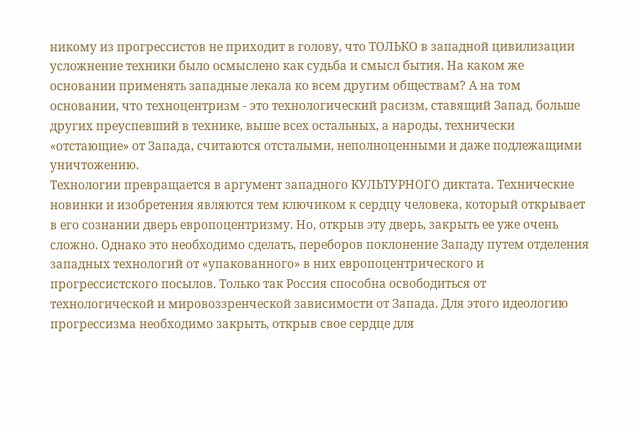никому из прогрессистов не приходит в голову, что ТОЛЬКО в западной цивилизации усложнение техники было осмыслено как судьба и смысл бытия. На каком же основании применять западные лекала ко всем другим обществам? А на том основании, что техноцентризм - это технологический расизм, ставящий Запад, больше других преуспевший в технике, выше всех остальных, а народы, технически «отстающие» от Запада, считаются отсталыми, неполноценными и даже подлежащими уничтожению.
Технологии превращается в аргумент западного КУЛЬТУРНОГО диктата. Технические новинки и изобретения являются тем ключиком к сердцу человека, который открывает в его сознании дверь европоцентризму. Но, открыв эту дверь, закрыть ее уже очень сложно. Однако это необходимо сделать, переборов поклонение Западу путем отделения западных технологий от «упакованного» в них европоцентрического и прогрессистского посылов. Только так Россия способна освободиться от технологической и мировоззренческой зависимости от Запада. Для этого идеологию прогрессизма необходимо закрыть, открыв свое сердце для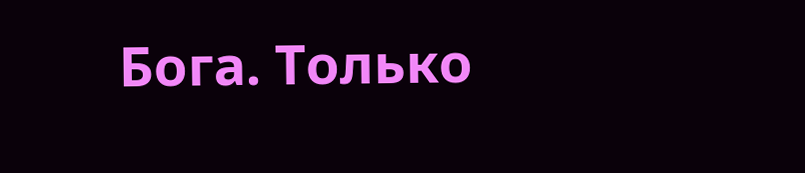Бога. Только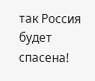так Россия будет спасена!